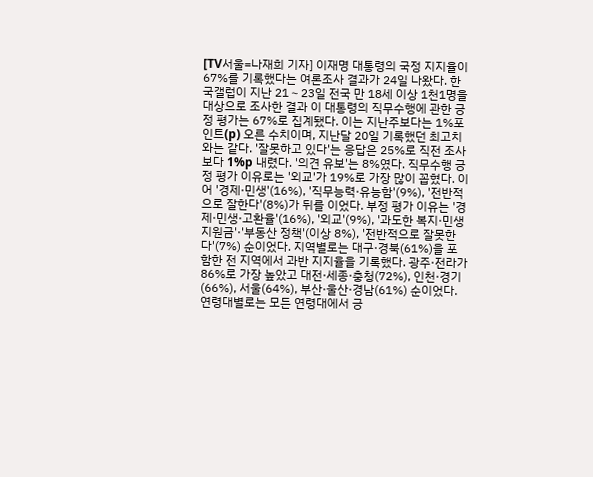[TV서울=나재희 기자] 이재명 대통령의 국정 지지율이 67%를 기록했다는 여론조사 결과가 24일 나왔다. 한국갤럽이 지난 21∼23일 전국 만 18세 이상 1천1명을 대상으로 조사한 결과 이 대통령의 직무수행에 관한 긍정 평가는 67%로 집계됐다. 이는 지난주보다는 1%포인트(p) 오른 수치이며, 지난달 20일 기록했던 최고치와는 같다. '잘못하고 있다'는 응답은 25%로 직전 조사보다 1%p 내렸다. '의견 유보'는 8%였다. 직무수행 긍정 평가 이유로는 '외교'가 19%로 가장 많이 꼽혔다. 이어 '경제·민생'(16%), '직무능력·유능함'(9%), '전반적으로 잘한다'(8%)가 뒤를 이었다. 부정 평가 이유는 '경제·민생·고환율'(16%), '외교'(9%), '과도한 복지·민생지원금'·'부동산 정책'(이상 8%), '전반적으로 잘못한다'(7%) 순이었다. 지역별로는 대구·경북(61%)을 포함한 전 지역에서 과반 지지율을 기록했다. 광주·전라가 86%로 가장 높았고 대전·세종·충청(72%), 인천·경기(66%), 서울(64%), 부산·울산·경남(61%) 순이었다. 연령대별로는 모든 연령대에서 긍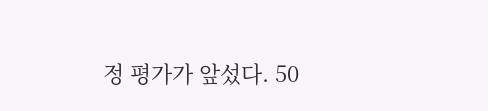정 평가가 앞섰다. 50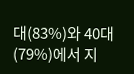대(83%)와 40대(79%)에서 지